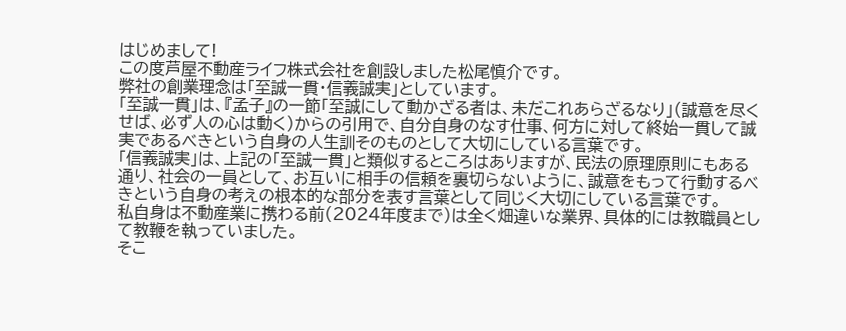はじめまして!
この度芦屋不動産ライフ株式会社を創設しました松尾慎介です。
弊社の創業理念は「至誠一貫・信義誠実」としています。
「至誠一貫」は、『孟子』の一節「至誠にして動かざる者は、未だこれあらざるなり」(誠意を尽くせば、必ず人の心は動く)からの引用で、自分自身のなす仕事、何方に対して終始一貫して誠実であるべきという自身の人生訓そのものとして大切にしている言葉です。
「信義誠実」は、上記の「至誠一貫」と類似するところはありますが、民法の原理原則にもある通り、社会の一員として、お互いに相手の信頼を裏切らないように、誠意をもって行動するべきという自身の考えの根本的な部分を表す言葉として同じく大切にしている言葉です。
私自身は不動産業に携わる前(2024年度まで)は全く畑違いな業界、具体的には教職員として教鞭を執っていました。
そこ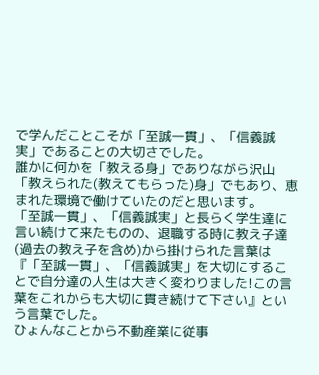で学んだことこそが「至誠一貫」、「信義誠実」であることの大切さでした。
誰かに何かを「教える身」でありながら沢山「教えられた(教えてもらった)身」でもあり、恵まれた環境で働けていたのだと思います。
「至誠一貫」、「信義誠実」と長らく学生達に言い続けて来たものの、退職する時に教え子達(過去の教え子を含め)から掛けられた言葉は『「至誠一貫」、「信義誠実」を大切にすることで自分達の人生は大きく変わりました!この言葉をこれからも大切に貫き続けて下さい』という言葉でした。
ひょんなことから不動産業に従事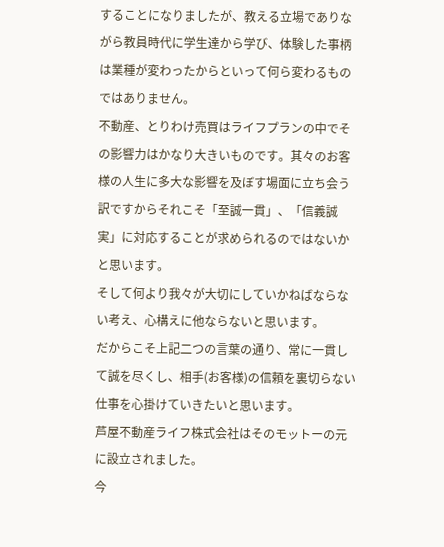することになりましたが、教える立場でありながら教員時代に学生達から学び、体験した事柄は業種が変わったからといって何ら変わるものではありません。
不動産、とりわけ売買はライフプランの中でその影響力はかなり大きいものです。其々のお客様の人生に多大な影響を及ぼす場面に立ち会う訳ですからそれこそ「至誠一貫」、「信義誠実」に対応することが求められるのではないかと思います。
そして何より我々が大切にしていかねばならない考え、心構えに他ならないと思います。
だからこそ上記二つの言葉の通り、常に一貫して誠を尽くし、相手(お客様)の信頼を裏切らない仕事を心掛けていきたいと思います。
芦屋不動産ライフ株式会社はそのモットーの元に設立されました。
今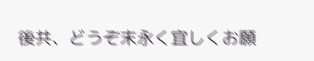後共、どうぞ末永く宜しくお願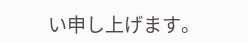い申し上げます。